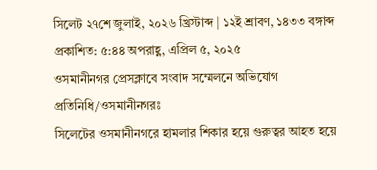সিলেট ২৭শে জুলাই, ২০২৬ খ্রিস্টাব্দ | ১২ই শ্রাবণ, ১৪৩৩ বঙ্গাব্দ
প্রকাশিত: ৫:৪৪ অপরাহ্ণ, এপ্রিল ৫, ২০২৫
ওসমানীনগর প্রেসক্লাবে সংবাদ সম্মেলনে অভিযোগ
প্রতিনিধি/ওসমানীনগরঃ
সিলেটের ওসমানীনগরে হামলার শিকার হয়ে গুরুত্বর আহত হয়ে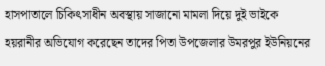হাসপাতালে চিকিৎসাধীন অবস্থায় সাজানো মামলা দিয়ে দুই ভাইকে হয়রানীর অভিযোগ করেছেন তাদের পিতা উপজেলার উমরপুর ইউনিয়নের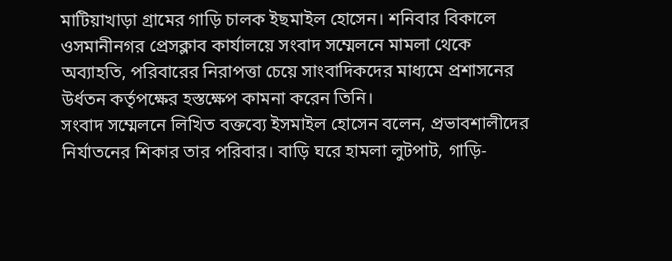মাটিয়াখাড়া গ্রামের গাড়ি চালক ইছমাইল হোসেন। শনিবার বিকালে ওসমানীনগর প্রেসক্লাব কার্যালয়ে সংবাদ সম্মেলনে মামলা থেকে অব্যাহতি, পরিবারের নিরাপত্তা চেয়ে সাংবাদিকদের মাধ্যমে প্রশাসনের উর্ধতন কর্তৃপক্ষের হস্তক্ষেপ কামনা করেন তিনি।
সংবাদ সম্মেলনে লিখিত বক্তব্যে ইসমাইল হোসেন বলেন, প্রভাবশালীদের নির্যাতনের শিকার তার পরিবার। বাড়ি ঘরে হামলা লুটপাট, গাড়ি-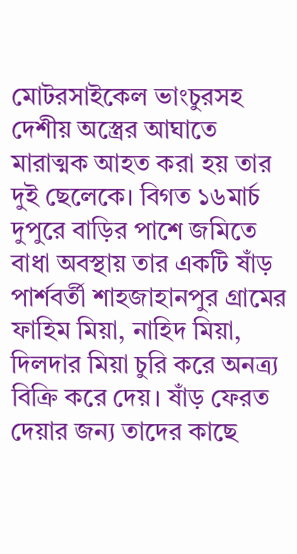মোটরসাইকেল ভাংচুরসহ দেশীয় অস্ত্রের আঘাতে মারাত্মক আহত করা হয় তার দুই ছেলেকে। বিগত ১৬মার্চ দুপুরে বাড়ির পাশে জমিতে বাধা অবস্থায় তার একটি ষাঁড় পার্শবর্তী শাহজাহানপুর গ্রামের ফাহিম মিয়া, নাহিদ মিয়া, দিলদার মিয়া চুরি করে অনত্র্য বিক্রি করে দেয়। ষাঁড় ফেরত দেয়ার জন্য তাদের কাছে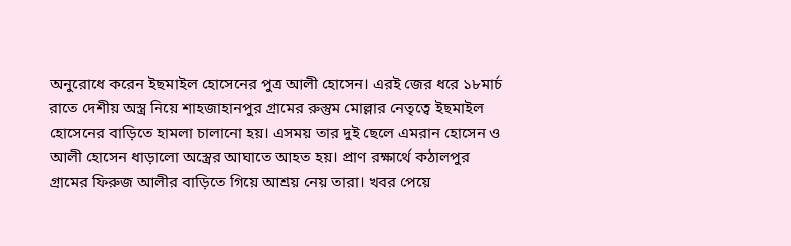অনুরোধে করেন ইছমাইল হোসেনের পুত্র আলী হোসেন। এরই জের ধরে ১৮মার্চ রাতে দেশীয় অস্ত্র নিয়ে শাহজাহানপুর গ্রামের রুস্তুম মোল্লার নেতৃত্বে ইছমাইল হোসেনের বাড়িতে হামলা চালানো হয়। এসময় তার দুই ছেলে এমরান হোসেন ও আলী হোসেন ধাড়ালো অস্ত্রের আঘাতে আহত হয়। প্রাণ রক্ষার্থে কঠালপুর গ্রামের ফিরুজ আলীর বাড়িতে গিয়ে আশ্রয় নেয় তারা। খবর পেয়ে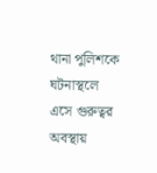থানা পুলিশকে ঘটনাস্থলে এসে গুরুত্বর অবস্থায়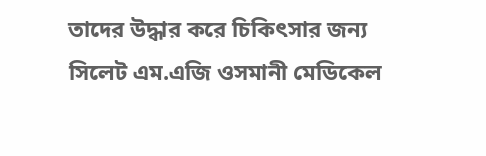তাদের উদ্ধার করে চিকিৎসার জন্য সিলেট এম.এজি ওসমানী মেডিকেল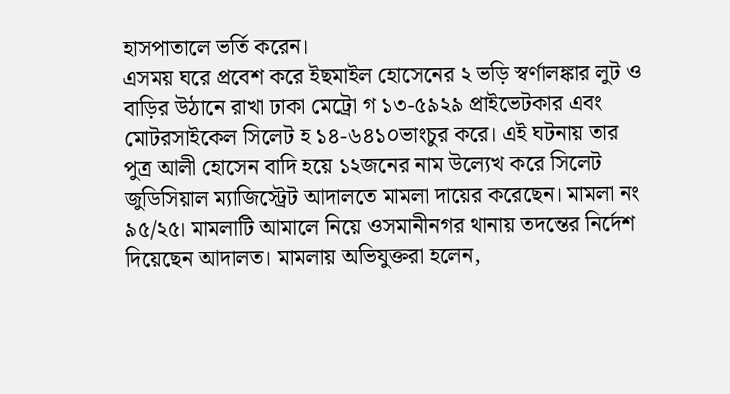হাসপাতালে ভর্তি করেন।
এসময় ঘরে প্রবেশ করে ইছমাইল হোসেনের ২ ভড়ি স্বর্ণালঙ্কার লুট ও বাড়ির উঠানে রাখা ঢাকা মেট্রো গ ১৩-৫৯২৯ প্রাইভেটকার এবং মোটরসাইকেল সিলেট হ ১৪-৬৪১০ভাংচুর করে। এই ঘটনায় তার পুত্র আলী হোসেন বাদি হয়ে ১২জনের নাম উল্যেখ করে সিলেট জুডিসিয়াল ম্যাজিস্ট্রেট আদালতে মামলা দায়ের করেছেন। মামলা নং ৯৫/২৫। মামলাটি আমালে নিয়ে ওসমানীনগর থানায় তদন্তের নির্দেশ দিয়েছেন আদালত। মামলায় অভিযুক্তরা হলেন,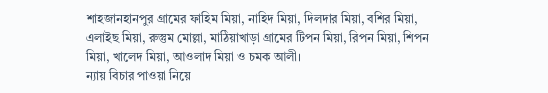শাহজানহানপুর গ্রামের ফাহিম মিয়া, নাহিদ মিয়া, দিলদার মিয়া, বশির মিয়া, এলাইছ মিয়া, রুস্তুম মোল্লা, মাঠিয়াখাড়া গ্রামের টিপন মিয়া, রিপন মিয়া, শিপন মিয়া, খালেদ মিয়া, আওলাদ মিয়া ও চমক আলী।
ন্যায় বিচার পাওয়া নিয়ে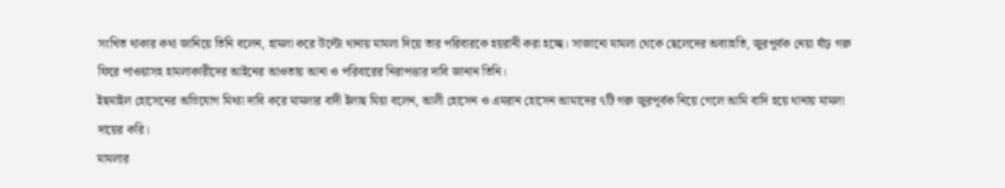সংখিত থাকার কথা জানিয়ে তিনি বলেন, হামলা করে উল্টো থানায় মামলা দিয়ে তার পরিবারকে হয়রানী করা হচ্ছে। সাজানো মামলা থেকে ছেলেদের অব্যাহতি, জুরপূর্বক নেয়া ষাঁঢ় গরু ফিরে পাওয়াসহ হামলাকারীদের আইনের আওতায় আনা ও পরিবারের নিরাপত্তার দাবি জানান তিনি।
ইছমাইল হোসেনের অভিযোগ মিথ্যা দাবি করে মামলার বাদী ইলাছ মিয়া বলেন, আলী হোসেন ও এমরান হোসেন আমাদের ৭টি গরু জুরপূর্বক নিয়ে গেলে আমি বাদি হয়ে থানায় মামলা দায়ের করি।
মামলার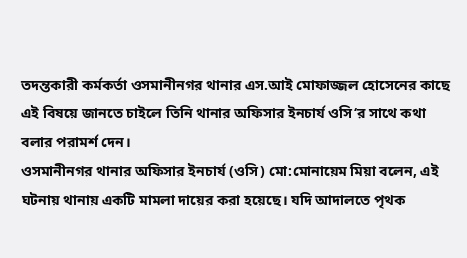তদন্তকারী কর্মকর্তা ওসমানীনগর থানার এস.আই মোফাজ্জল হোসেনের কাছে এই বিষয়ে জানতে চাইলে তিনি থানার অফিসার ইনচার্য ওসি‘র সাথে কথা বলার পরামর্শ দেন।
ওসমানীনগর থানার অফিসার ইনচার্য (ওসি) মো:মোনায়েম মিয়া বলেন, এই ঘটনায় থানায় একটি মামলা দায়ের করা হয়েছে। যদি আদালতে পৃথক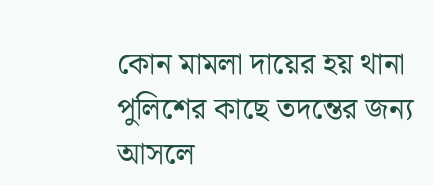কোন মামলা দায়ের হয় থানা পুলিশের কাছে তদন্তের জন্য আসলে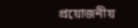প্রয়োজনীয়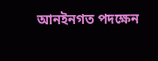আনইনগত পদক্ষেন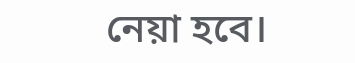নেয়া হবে।